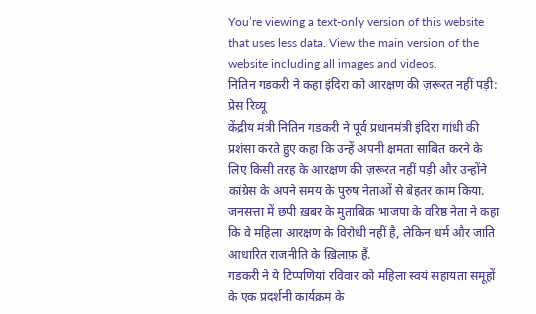You’re viewing a text-only version of this website that uses less data. View the main version of the website including all images and videos.
नितिन गडकरी ने कहा इंदिरा को आरक्षण की ज़रूरत नहीं पड़ी: प्रेस रिव्यू
केंद्रीय मंत्री नितिन गडकरी ने पूर्व प्रधानमंत्री इंदिरा गांधी की प्रशंसा करते हुए कहा कि उन्हें अपनी क्षमता साबित करने के लिए किसी तरह के आरक्षण की ज़रूरत नहीं पड़ी और उन्होंने कांग्रेस के अपने समय के पुरुष नेताओं से बेहतर काम किया.
जनसत्ता में छपी ख़बर के मुताबिक़ भाजपा के वरिष्ठ नेता ने कहा कि वे महिला आरक्षण के विरोधी नहीं है, लेकिन धर्म और जाति आधारित राजनीति के ख़िलाफ़ हैं.
गडकरी ने ये टिप्पणियां रविवार को महिला स्वयं सहायता समूहों के एक प्रदर्शनी कार्यक्रम के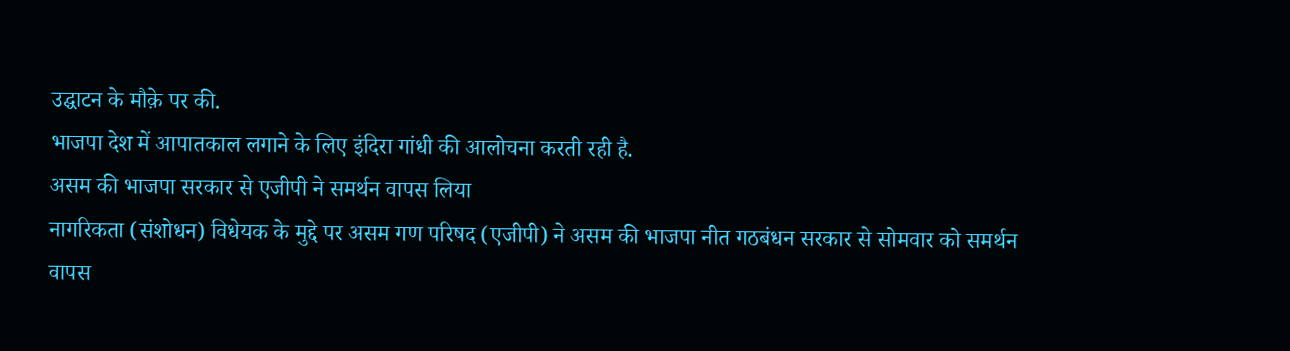उद्घाटन के मौक़े पर की.
भाजपा देश में आपातकाल लगाने के लिए इंदिरा गांधी की आलोचना करती रही है.
असम की भाजपा सरकार से एजीपी ने समर्थन वापस लिया
नागरिकता (संशोधन) विधेयक के मुद्दे पर असम गण परिषद (एजीपी) ने असम की भाजपा नीत गठबंधन सरकार से सोमवार को समर्थन वापस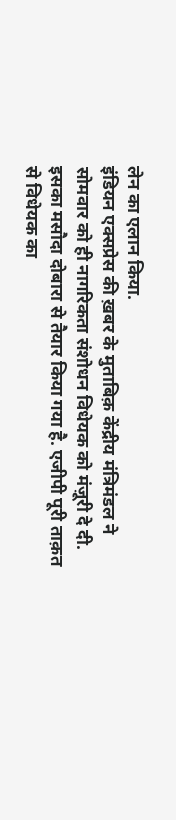लेन का एलान किया.
इंडियन एक्सप्रेस की ख़बर के मुताबिक़ केंद्रीय मंत्रिमंडल ने सोमवार को ही नागरिकता संशोधन विधेयक को मंज़ूरी दे दी.
इसका मसौदा दोबारा से तैयार किया गया है. एजीपी पूरी ताक़त से विधेयक का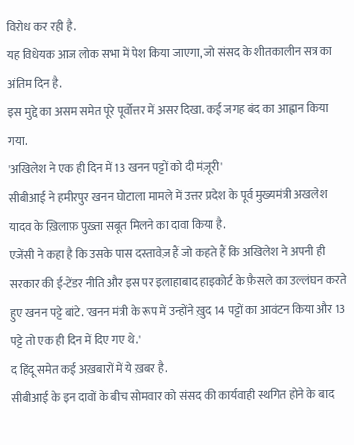विरोध कर रही है.
यह विधेयक आज लोक सभा में पेश किया जाएगा, जो संसद के शीतकालीन सत्र का अंतिम दिन है.
इस मुद्दे का असम समेत पूरे पूर्वोत्तर में असर दिखा. कई जगह बंद का आह्वान किया गया.
'अखिलेश ने एक ही दिन में 13 खनन पट्टों को दी मंज़ूरी'
सीबीआई ने हमीरपुर खनन घोटाला मामले में उत्तर प्रदेश के पूर्व मुख्यमंत्री अखलेश यादव के ख़िलाफ़ पुख़्ता सबूत मिलने का दावा किया है.
एजेंसी ने कहा है कि उसके पास दस्तावेज़ हैं जो कहते हैं कि अखिलेश ने अपनी ही सरकार की ई-टेंडर नीति और इस पर इलाहाबाद हाइकोर्ट के फ़ैसले का उल्लंघन करते हुए खनन पट्टे बांटे. 'खनन मंत्री के रूप में उन्होंने ख़ुद 14 पट्टों का आवंटन किया और 13 पट्टे तो एक ही दिन में दिए गए थे.'
द हिंदू समेत कई अख़बारों में ये ख़बर है.
सीबीआई के इन दावों के बीच सोमवार को संसद की कार्यवाही स्थगित होने के बाद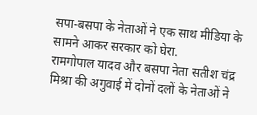सपा-बसपा के नेताओं ने एक साथ मीडिया के सामने आकर सरकार को घेरा.
रामगोपाल यादव और बसपा नेता सतीश चंद्र मिश्रा की अगुवाई में दोनों दलों के नेताओं ने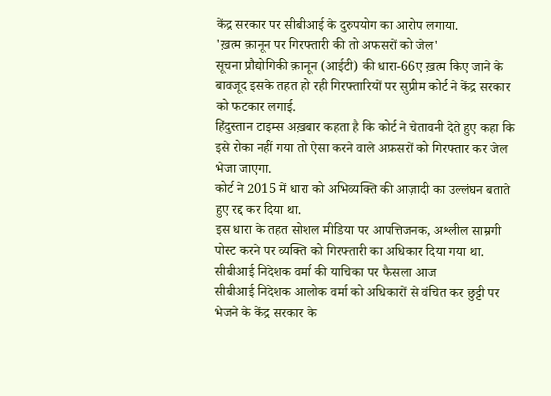केंद्र सरकार पर सीबीआई के दुरुपयोग का आरोप लगाया.
'ख़त्म क़ानून पर गिरफ्तारी की तो अफसरों को जेल'
सूचना प्रौद्योगिकी क़ानून (आईटी) की धारा-66ए ख़त्म किए जाने के बावजूद इसके तहत हो रही गिरफ्तारियों पर सुप्रीम कोर्ट ने केंद्र सरकार को फटकार लगाई.
हिंदुस्तान टाइम्स अख़बार कहता है कि कोर्ट ने चेतावनी देते हुए कहा कि इसे रोका नहीं गया तो ऐसा करने वाले अफ़सरों को गिरफ्तार कर जेल भेजा जाएगा.
कोर्ट ने 2015 में धारा को अभिव्यक्ति की आज़ादी का उल्लंघन बताते हुए रद्द कर दिया था.
इस धारा के तहत सोशल मीडिया पर आपत्तिजनक, अश्लील साम्रगी पोस्ट करने पर व्यक्ति को गिरफ्तारी का अधिकार दिया गया था.
सीबीआई निदेशक वर्मा की याचिका पर फैसला आज
सीबीआई निदेशक आलोक वर्मा को अधिकारों से वंचित कर छुट्टी पर भेजने के केंद्र सरकार के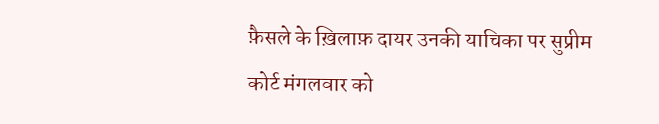फ़ैसले के ख़िलाफ़ दायर उनकी याचिका पर सुप्रीम कोर्ट मंगलवार को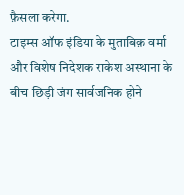फ़ैसला करेगा.
टाइम्स ऑफ इंडिया के मुताबिक़ वर्मा और विशेष निदेशक राकेश अस्थाना के बीच छिड़ी जंग सार्वजनिक होने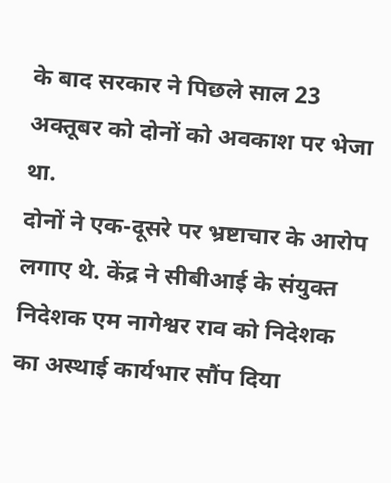के बाद सरकार ने पिछले साल 23 अक्तूबर को दोनों को अवकाश पर भेजा था.
दोनों ने एक-दूसरे पर भ्रष्टाचार के आरोप लगाए थे. केंद्र ने सीबीआई के संयुक्त निदेशक एम नागेश्वर राव को निदेशक का अस्थाई कार्यभार सौंप दिया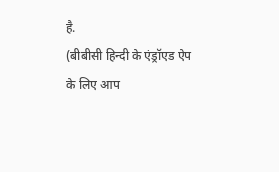है.
(बीबीसी हिन्दी के एंड्रॉएड ऐप के लिए आप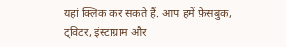यहां क्लिक कर सकते हैं. आप हमें फ़ेसबुक, ट्विटर, इंस्टाग्राम और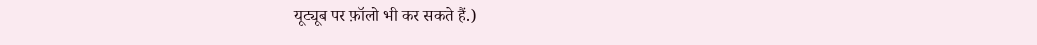यूट्यूब पर फ़ॉलो भी कर सकते हैं.)